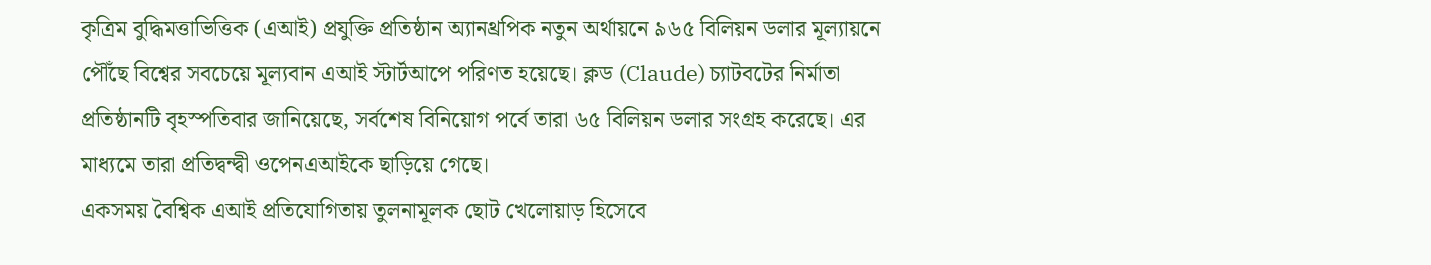কৃত্রিম বুদ্ধিমত্তাভিত্তিক (এআই) প্রযুক্তি প্রতিষ্ঠান অ্যানথ্রপিক নতুন অর্থায়নে ৯৬৫ বিলিয়ন ডলার মূল্যায়নে পৌঁছে বিশ্বের সবচেয়ে মূল্যবান এআই স্টার্টআপে পরিণত হয়েছে। ক্লড (Claude) চ্যাটবটের নির্মাতা প্রতিষ্ঠানটি বৃহস্পতিবার জানিয়েছে, সর্বশেষ বিনিয়োগ পর্বে তারা ৬৫ বিলিয়ন ডলার সংগ্রহ করেছে। এর মাধ্যমে তারা প্রতিদ্বন্দ্বী ওপেনএআইকে ছাড়িয়ে গেছে।
একসময় বৈশ্বিক এআই প্রতিযোগিতায় তুলনামূলক ছোট খেলোয়াড় হিসেবে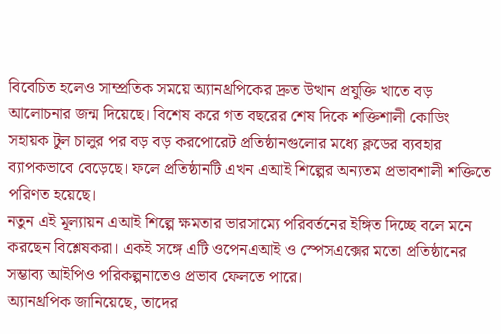বিবেচিত হলেও সাম্প্রতিক সময়ে অ্যানথ্রপিকের দ্রুত উত্থান প্রযুক্তি খাতে বড় আলোচনার জন্ম দিয়েছে। বিশেষ করে গত বছরের শেষ দিকে শক্তিশালী কোডিং সহায়ক টুল চালুর পর বড় বড় করপোরেট প্রতিষ্ঠানগুলোর মধ্যে ক্লডের ব্যবহার ব্যাপকভাবে বেড়েছে। ফলে প্রতিষ্ঠানটি এখন এআই শিল্পের অন্যতম প্রভাবশালী শক্তিতে পরিণত হয়েছে।
নতুন এই মূল্যায়ন এআই শিল্পে ক্ষমতার ভারসাম্যে পরিবর্তনের ইঙ্গিত দিচ্ছে বলে মনে করছেন বিশ্লেষকরা। একই সঙ্গে এটি ওপেনএআই ও স্পেসএক্সের মতো প্রতিষ্ঠানের সম্ভাব্য আইপিও পরিকল্পনাতেও প্রভাব ফেলতে পারে।
অ্যানথ্রপিক জানিয়েছে, তাদের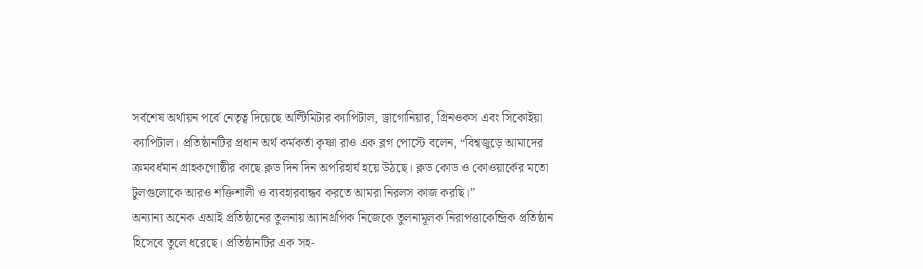সর্বশেষ অর্থায়ন পর্বে নেতৃত্ব দিয়েছে অল্টিমিটার ক্যাপিটাল, ড্রাগোনিয়ার, গ্রিনওকস এবং সিকোইয়া ক্যাপিটাল। প্রতিষ্ঠানটির প্রধান অর্থ কর্মকর্তা কৃষ্ণা রাও এক ব্লগ পোস্টে বলেন, “বিশ্বজুড়ে আমাদের ক্রমবর্ধমান গ্রাহকগোষ্ঠীর কাছে ক্লড দিন দিন অপরিহার্য হয়ে উঠছে। ক্লড কোড ও কোওয়ার্কের মতো টুলগুলোকে আরও শক্তিশালী ও ব্যবহারবান্ধব করতে আমরা নিরলস কাজ করছি।”
অন্যান্য অনেক এআই প্রতিষ্ঠানের তুলনায় অ্যানথ্রপিক নিজেকে তুলনামূলক নিরাপত্তাকেন্দ্রিক প্রতিষ্ঠান হিসেবে তুলে ধরেছে। প্রতিষ্ঠানটির এক সহ-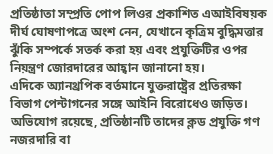প্রতিষ্ঠাতা সম্প্রতি পোপ লিওর প্রকাশিত এআইবিষয়ক দীর্ঘ ঘোষণাপত্রে অংশ নেন, যেখানে কৃত্রিম বুদ্ধিমত্তার ঝুঁকি সম্পর্কে সতর্ক করা হয় এবং প্রযুক্তিটির ওপর নিয়ন্ত্রণ জোরদারের আহ্বান জানানো হয়।
এদিকে অ্যানথ্রপিক বর্তমানে যুক্তরাষ্ট্রের প্রতিরক্ষা বিভাগ পেন্টাগনের সঙ্গে আইনি বিরোধেও জড়িত। অভিযোগ রয়েছে, প্রতিষ্ঠানটি তাদের ক্লড প্রযুক্তি গণ নজরদারি বা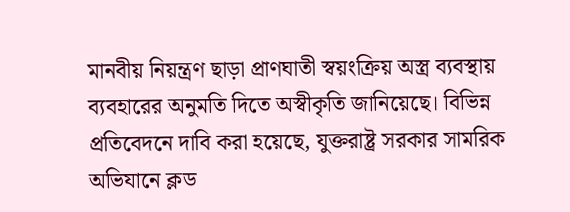মানবীয় নিয়ন্ত্রণ ছাড়া প্রাণঘাতী স্বয়ংক্রিয় অস্ত্র ব্যবস্থায় ব্যবহারের অনুমতি দিতে অস্বীকৃতি জানিয়েছে। বিভিন্ন প্রতিবেদনে দাবি করা হয়েছে, যুক্তরাষ্ট্র সরকার সামরিক অভিযানে ক্লড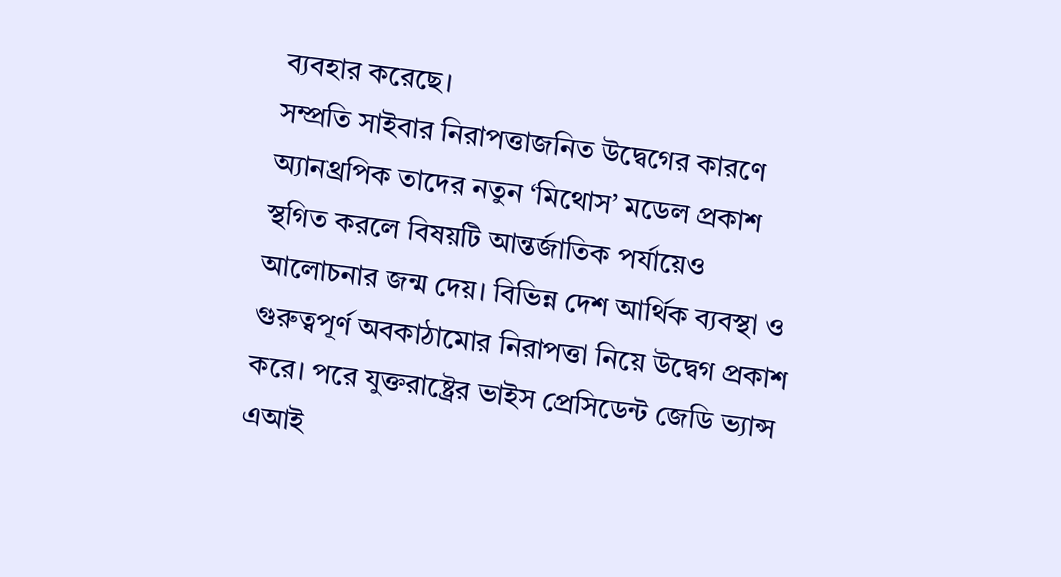ব্যবহার করেছে।
সম্প্রতি সাইবার নিরাপত্তাজনিত উদ্বেগের কারণে অ্যানথ্রপিক তাদের নতুন ‘মিথোস’ মডেল প্রকাশ স্থগিত করলে বিষয়টি আন্তর্জাতিক পর্যায়েও আলোচনার জন্ম দেয়। বিভিন্ন দেশ আর্থিক ব্যবস্থা ও গুরুত্বপূর্ণ অবকাঠামোর নিরাপত্তা নিয়ে উদ্বেগ প্রকাশ করে। পরে যুক্তরাষ্ট্রের ভাইস প্রেসিডেন্ট জেডি ভ্যান্স এআই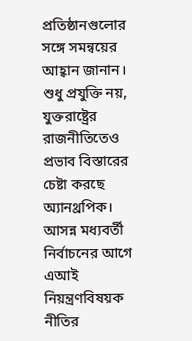প্রতিষ্ঠানগুলোর সঙ্গে সমন্বয়ের আহ্বান জানান।
শুধু প্রযুক্তি নয়, যুক্তরাষ্ট্রের রাজনীতিতেও প্রভাব বিস্তারের চেষ্টা করছে অ্যানথ্রপিক। আসন্ন মধ্যবর্তী নির্বাচনের আগে এআই নিয়ন্ত্রণবিষয়ক নীতির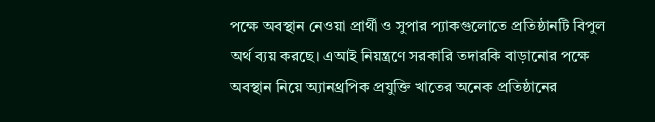পক্ষে অবস্থান নেওয়া প্রার্থী ও সুপার প্যাকগুলোতে প্রতিষ্ঠানটি বিপুল অর্থ ব্যয় করছে। এআই নিয়ন্ত্রণে সরকারি তদারকি বাড়ানোর পক্ষে অবস্থান নিয়ে অ্যানথ্রপিক প্রযুক্তি খাতের অনেক প্রতিষ্ঠানের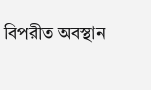বিপরীত অবস্থান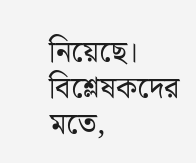নিয়েছে।
বিশ্লেষকদের মতে,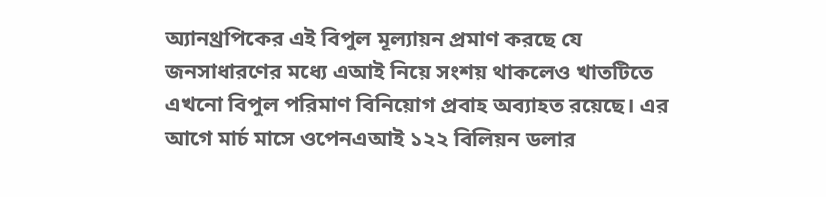অ্যানথ্রপিকের এই বিপুল মূল্যায়ন প্রমাণ করছে যে জনসাধারণের মধ্যে এআই নিয়ে সংশয় থাকলেও খাতটিতে এখনো বিপুল পরিমাণ বিনিয়োগ প্রবাহ অব্যাহত রয়েছে। এর আগে মার্চ মাসে ওপেনএআই ১২২ বিলিয়ন ডলার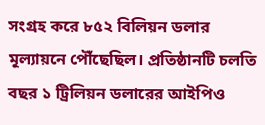সংগ্রহ করে ৮৫২ বিলিয়ন ডলার মূল্যায়নে পৌঁছেছিল। প্রতিষ্ঠানটি চলতি বছর ১ ট্রিলিয়ন ডলারের আইপিও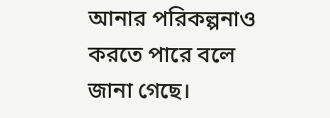আনার পরিকল্পনাও করতে পারে বলে জানা গেছে।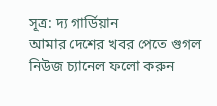সূত্র: দ্য গার্ডিয়ান
আমার দেশের খবর পেতে গুগল নিউজ চ্যানেল ফলো করুন